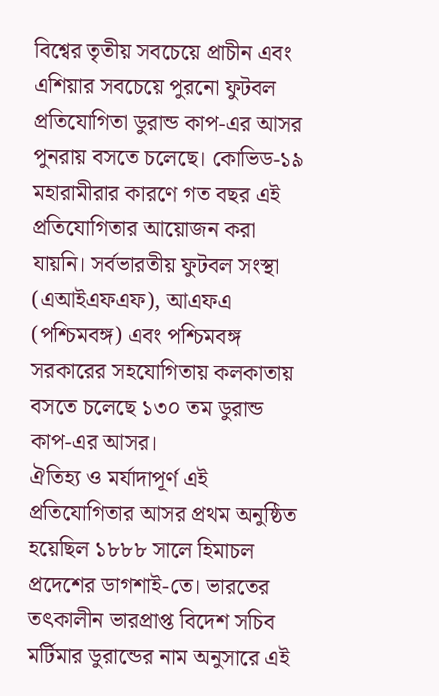বিশ্বের তৃতীয় সবচেয়ে প্রাচীন এবং এশিয়ার সবচেয়ে পুরনো ফুটবল প্রতিযোগিতা ডুরান্ড কাপ-এর আসর পুনরায় বসতে চলেছে। কোভিড-১৯ মহারামীরার কারণে গত বছর এই প্রতিযোগিতার আয়োজন করা যায়নি। সর্বভারতীয় ফুটবল সংস্থা (এআইএফএফ), আএফএ (পশ্চিমবঙ্গ) এবং পশ্চিমবঙ্গ সরকারের সহযোগিতায় কলকাতায় বসতে চলেছে ১৩০ তম ডুরান্ড কাপ-এর আসর।
ঐতিহ্য ও মর্যাদাপূর্ণ এই প্রতিযোগিতার আসর প্রথম অনুষ্ঠিত হয়েছিল ১৮৮৮ সালে হিমাচল প্রদেশের ডাগশাই-তে। ভারতের তৎকালীন ভারপ্রাপ্ত বিদেশ সচিব মর্টিমার ডুরান্ডের নাম অনুসারে এই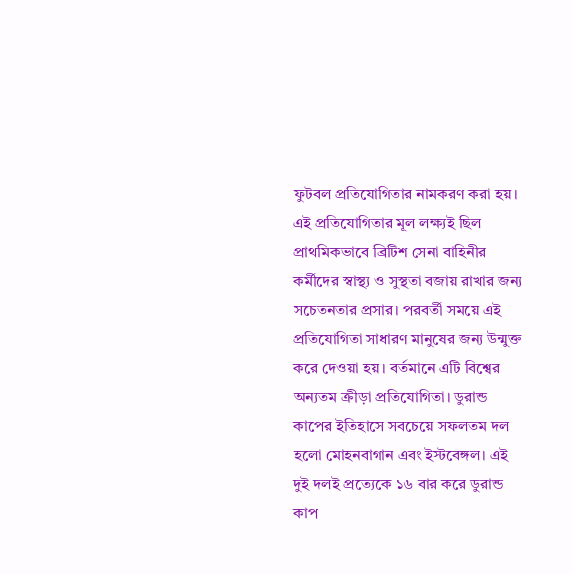ফুটবল প্রতিযোগিতার নামকরণ করা হয়। এই প্রতিযোগিতার মূল লক্ষ্যই ছিল প্রাথমিকভাবে ব্রিটিশ সেনা বাহিনীর কর্মীদের স্বাস্থ্য ও সুস্থতা বজায় রাখার জন্য সচেতনতার প্রসার। পরবর্তী সময়ে এই প্রতিযোগিতা সাধারণ মানুষের জন্য উন্মুক্ত করে দেওয়া হয়। বর্তমানে এটি বিশ্বের অন্যতম ক্রীড়া প্রতিযোগিতা। ডুরান্ড কাপের ইতিহাসে সবচেয়ে সফলতম দল হলো মোহনবাগান এবং ইস্টবেঙ্গল। এই দুই দলই প্রত্যেকে ১৬ বার করে ডুরান্ড কাপ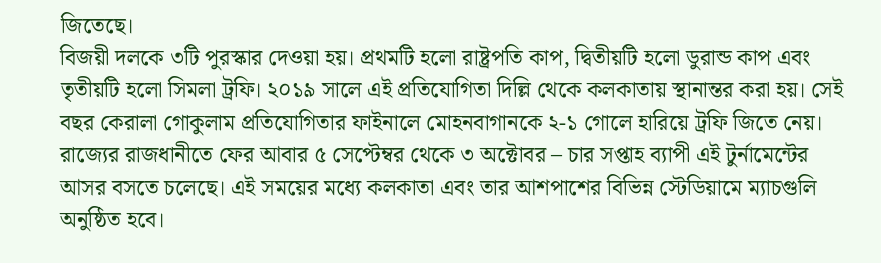জিতেছে।
বিজয়ী দলকে ৩টি পুরস্কার দেওয়া হয়। প্রথমটি হলো রাষ্ট্রপতি কাপ, দ্বিতীয়টি হলো ডুরান্ড কাপ এবং তৃতীয়টি হলো সিমলা ট্রফি। ২০১৯ সালে এই প্রতিযোগিতা দিল্লি থেকে কলকাতায় স্থানান্তর করা হয়। সেই বছর কেরালা গোকুলাম প্রতিযোগিতার ফাইনালে মোহনবাগানকে ২-১ গোলে হারিয়ে ট্রফি জিতে নেয়। রাজ্যের রাজধানীতে ফের আবার ৫ সেপ্টেম্বর থেকে ৩ অক্টোবর – চার সপ্তাহ ব্যাপী এই টুর্নামেন্টের আসর বসতে চলেছে। এই সময়ের মধ্যে কলকাতা এবং তার আশপাশের বিভিন্ন স্টেডিয়ামে ম্যাচগুলি অনুষ্ঠিত হবে।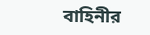বাহিনীর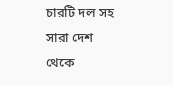চারটি দল সহ সারা দেশ থেকে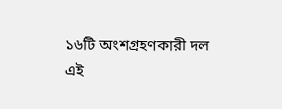১৬টি অংশগ্রহণকারী দল এই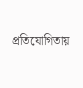প্রতিযোগিতায়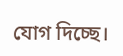যোগ দিচ্ছে।